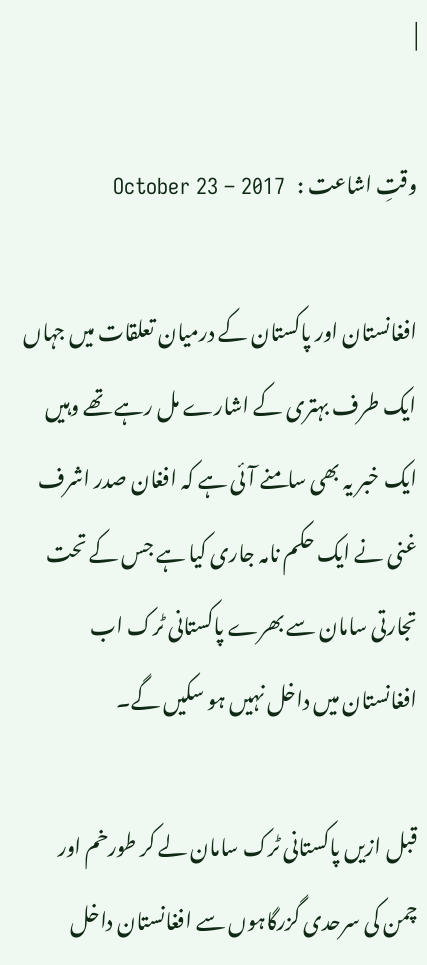|

وقتِ اشاعت :   October 23 – 2017

افغانستان اور پاکستان کے درمیان تعلقات میں جہاں ایک طرف بہتری کے اشارے مل رہے تھے وہیں ایک خبر یہ بھی سامنے آئی ہے کہ افغان صدر اشرف غنی نے ایک حکم نامہ جاری کیا ہے جس کے تحت تجارتی سامان سے بھرے پاکستانی ٹرک اب افغانستان میں داخل نہیں ہو سکیں گے۔

قبل ازیں پاکستانی ٹرک سامان لے کر طورخم اور چمن کی سرحدی گزرگاہوں سے افغانستان داخل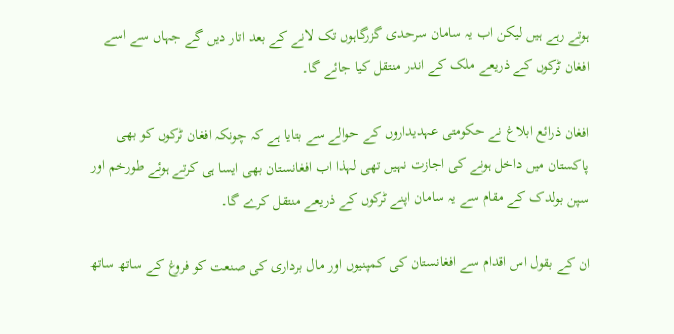ہوتے رہے ہیں لیکن اب یہ سامان سرحدی گزرگاہوں تک لانے کے بعد اتار دیں گے جہاں سے اسے افغان ٹرکوں کے ذریعے ملک کے اندر منتقل کیا جائے گا۔

افغان ذرائع ابلاغ نے حکومتی عہدیداروں کے حوالے سے بتایا ہے کہ چونکہ افغان ٹرکوں کو بھی پاکستان میں داخل ہونے کی اجازت نہیں تھی لہذا اب افغانستان بھی ایسا ہی کرتے ہوئے طورخم اور سپن بولدک کے مقام سے یہ سامان اپنے ٹرکوں کے ذریعے منتقل کرے گا۔

ان کے بقول اس اقدام سے افغانستان کی کمپنیوں اور مال برداری کی صنعت کو فروغ کے ساتھ ساتھ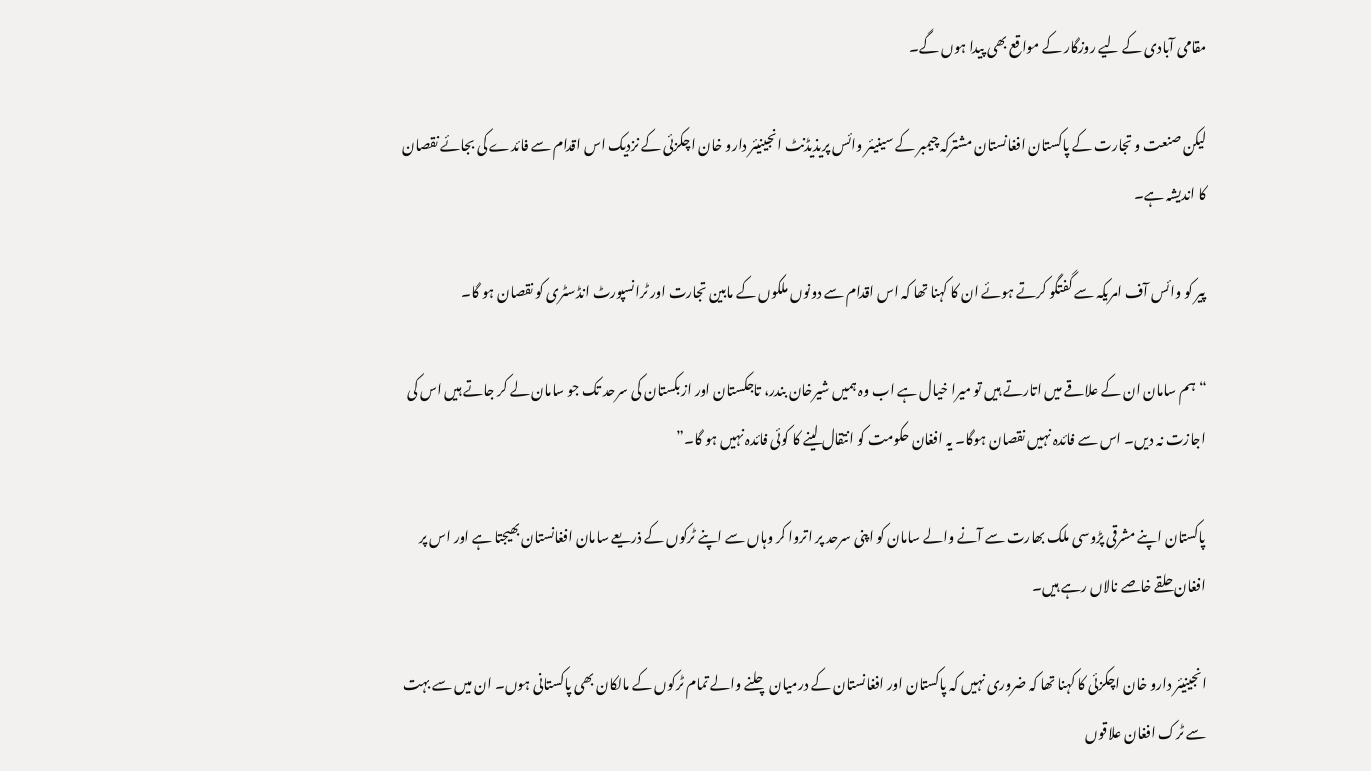مقامی آبادی کے لیے روزگار کے مواقع بھی پیدا ہوں گے۔

لیکن صنعت و تجارت کے پاکستان افغانستان مشترکہ چیمبر کے سینیئر وائس پریذیڈنٹ انجینیئر دارو خان اچکزئی کے نزدیک اس اقدام سے فائدے کی بجائے نقصان کا اندیشہ ہے۔

پیر کو وائس آف امریکہ سے گفتگو کرتے ہوئے ان کا کہنا تھا کہ اس اقدام سے دونوں ملکوں کے مابین تجارت اور ٹرانسپورٹ انڈسٹری کو نقصان ہو گا۔

“ہم سامان ان کے علاقے میں اتارتے ہیں تو میرا خیال ہے اب وہ ہمیں شیرخان بندر، تاجکستان اور ازبکستان کی سرحد تک جو سامان لے کر جاتے ہیں اس کی اجازت نہ دیں۔ اس سے فائدہ نہیں نقصان ہوگا۔ یہ افغان حکومت کو انتقال لینے کا کوئی فائدہ نہیں ہو گا۔”

پاکستان اپنے مشرقی پڑوسی ملک بھارت سے آنے والے سامان کو اپنی سرحد پر اتروا کر وہاں سے اپنے ٹرکوں کے ذریعے سامان افغانستان بھیجتا ہے اور اس پر افغان حلقے خاصے نالاں رہے ہیں۔

انجینیئر دارو خان اچکزئی کا کہنا تھا کہ ضروری نہیں کہ پاکستان اور افغانستان کے درمیان چلنے والے تمام ٹرکوں کے مالکان بھی پاکستانی ہوں۔ ان میں سے بہت سے ٹرک افغان علاقوں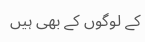کے لوگوں کے بھی ہیں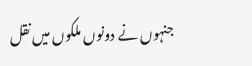جنہوں نے دونوں ملکوں میں نقل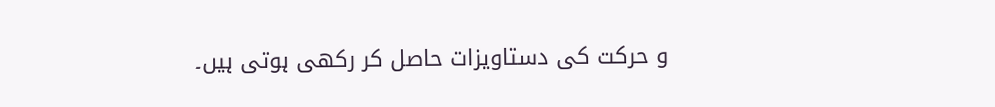و حرکت کی دستاویزات حاصل کر رکھی ہوتی ہیں۔